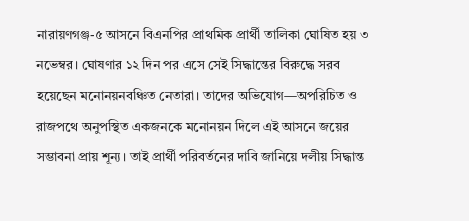নারায়ণগঞ্জ-৫ আসনে বিএনপির প্রাথমিক প্রার্থী তালিকা ঘোষিত হয় ৩ নভেম্বর। ঘোষণার ১২ দিন পর এসে সেই সিদ্ধান্তের বিরুদ্ধে সরব হয়েছেন মনোনয়নবঞ্চিত নেতারা। তাদের অভিযোগ—অপরিচিত ও রাজপথে অনুপস্থিত একজনকে মনোনয়ন দিলে এই আসনে জয়ের সম্ভাবনা প্রায় শূন্য। তাই প্রার্থী পরিবর্তনের দাবি জানিয়ে দলীয় সিদ্ধান্ত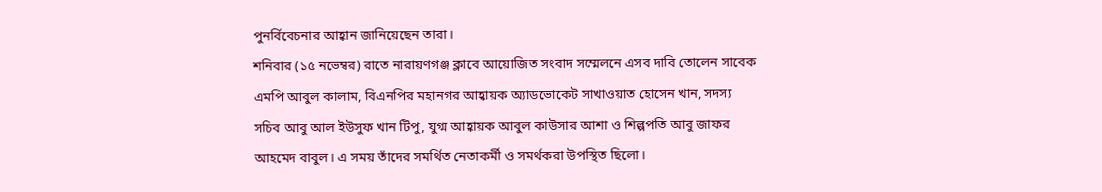পুনর্বিবেচনার আহ্বান জানিয়েছেন তারা।
শনিবার (১৫ নভেম্বর) রাতে নারায়ণগঞ্জ ক্লাবে আয়োজিত সংবাদ সম্মেলনে এসব দাবি তোলেন সাবেক এমপি আবুল কালাম, বিএনপির মহানগর আহ্বায়ক অ্যাডভোকেট সাখাওয়াত হোসেন খান, সদস্য সচিব আবু আল ইউসুফ খান টিপু, যুগ্ম আহ্বায়ক আবুল কাউসার আশা ও শিল্পপতি আবু জাফর আহমেদ বাবুল। এ সময় তাঁদের সমর্থিত নেতাকর্মী ও সমর্থকরা উপস্থিত ছিলো।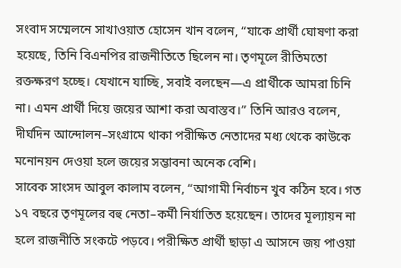সংবাদ সম্মেলনে সাখাওয়াত হোসেন খান বলেন, “যাকে প্রার্থী ঘোষণা করা হয়েছে, তিনি বিএনপির রাজনীতিতে ছিলেন না। তৃণমূলে রীতিমতো রক্তক্ষরণ হচ্ছে। যেখানে যাচ্ছি, সবাই বলছেন—এ প্রার্থীকে আমরা চিনি না। এমন প্রার্থী দিয়ে জয়ের আশা করা অবাস্তব।” তিনি আরও বলেন, দীর্ঘদিন আন্দোলন–সংগ্রামে থাকা পরীক্ষিত নেতাদের মধ্য থেকে কাউকে মনোনয়ন দেওয়া হলে জয়ের সম্ভাবনা অনেক বেশি।
সাবেক সাংসদ আবুল কালাম বলেন, “আগামী নির্বাচন খুব কঠিন হবে। গত ১৭ বছরে তৃণমূলের বহু নেতা–কর্মী নির্যাতিত হয়েছেন। তাদের মূল্যায়ন না হলে রাজনীতি সংকটে পড়বে। পরীক্ষিত প্রার্থী ছাড়া এ আসনে জয় পাওয়া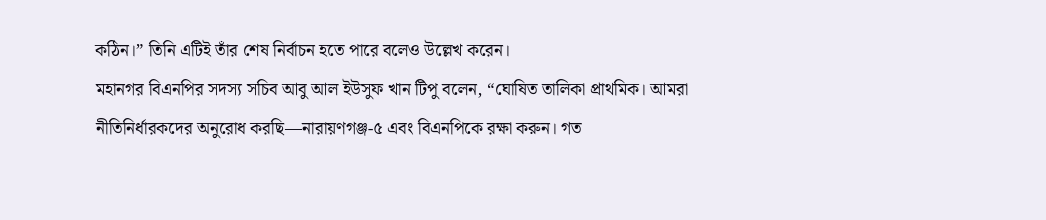কঠিন।” তিনি এটিই তাঁর শেষ নির্বাচন হতে পারে বলেও উল্লেখ করেন।
মহানগর বিএনপির সদস্য সচিব আবু আল ইউসুফ খান টিপু বলেন, “ঘোষিত তালিকা প্রাথমিক। আমরা নীতিনির্ধারকদের অনুরোধ করছি—নারায়ণগঞ্জ-৫ এবং বিএনপিকে রক্ষা করুন। গত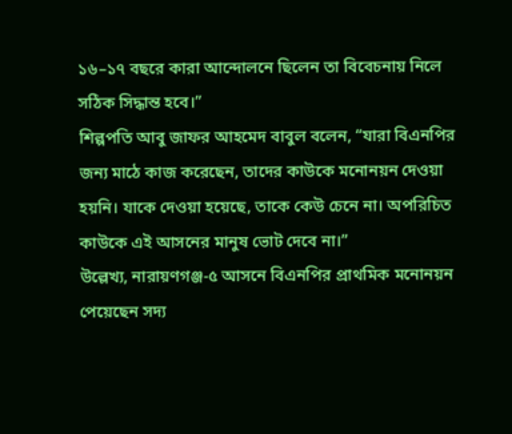১৬–১৭ বছরে কারা আন্দোলনে ছিলেন তা বিবেচনায় নিলে সঠিক সিদ্ধান্ত হবে।”
শিল্পপতি আবু জাফর আহমেদ বাবুল বলেন, “যারা বিএনপির জন্য মাঠে কাজ করেছেন, তাদের কাউকে মনোনয়ন দেওয়া হয়নি। যাকে দেওয়া হয়েছে, তাকে কেউ চেনে না। অপরিচিত কাউকে এই আসনের মানুষ ভোট দেবে না।”
উল্লেখ্য, নারায়ণগঞ্জ-৫ আসনে বিএনপির প্রাথমিক মনোনয়ন পেয়েছেন সদ্য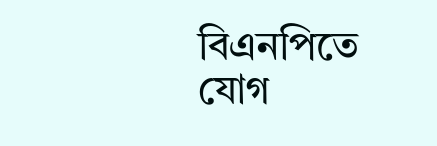বিএনপিতে যোগ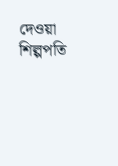দেওয়া শিল্পপতি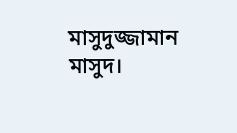মাসুদুজ্জামান মাসুদ।